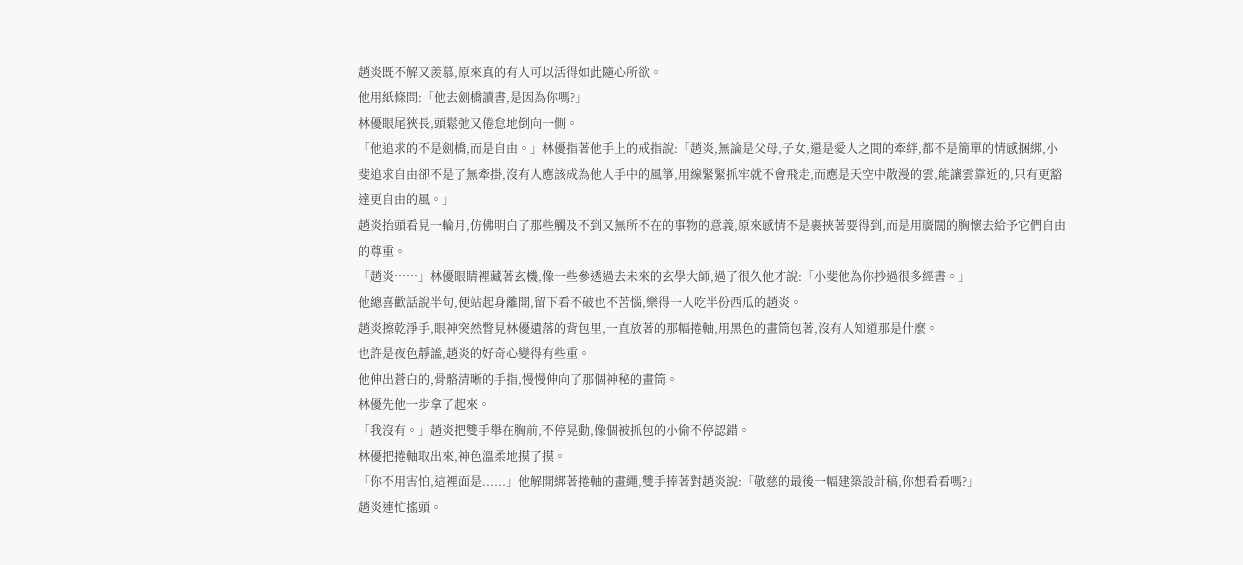趙炎既不解又羨慕,原來真的有人可以活得如此隨心所欲。
他用紙條問:「他去劍橋讀書,是因為你嗎?」
林優眼尾狹長,頭鬆弛又倦怠地倒向一側。
「他追求的不是劍橋,而是自由。」林優指著他手上的戒指說:「趙炎,無論是父母,子女,還是愛人之間的牽絆,都不是簡單的情感捆綁,小斐追求自由卻不是了無牽掛,沒有人應該成為他人手中的風箏,用線緊緊抓牢就不會飛走,而應是天空中散漫的雲,能讓雲靠近的,只有更豁達更自由的風。」
趙炎抬頭看見一輪月,仿佛明白了那些觸及不到又無所不在的事物的意義,原來感情不是裹挾著要得到,而是用廣闊的胸懷去給予它們自由的尊重。
「趙炎……」林優眼睛裡藏著玄機,像一些參透過去未來的玄學大師,過了很久他才說:「小斐他為你抄過很多經書。」
他總喜歡話說半句,便站起身離開,留下看不破也不苦惱,樂得一人吃半份西瓜的趙炎。
趙炎擦乾淨手,眼神突然瞥見林優遺落的背包里,一直放著的那幅捲軸,用黑色的畫筒包著,沒有人知道那是什麼。
也許是夜色靜謐,趙炎的好奇心變得有些重。
他伸出蒼白的,骨骼清晰的手指,慢慢伸向了那個神秘的畫筒。
林優先他一步拿了起來。
「我沒有。」趙炎把雙手舉在胸前,不停晃動,像個被抓包的小偷不停認錯。
林優把捲軸取出來,神色溫柔地摸了摸。
「你不用害怕,這裡面是......」他解開綁著捲軸的畫繩,雙手捧著對趙炎說:「敬慈的最後一幅建築設計稿,你想看看嗎?」
趙炎連忙搖頭。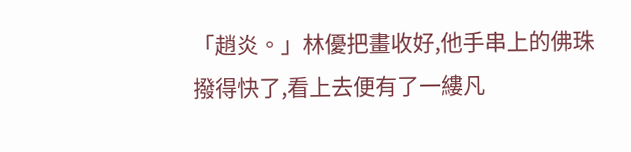「趙炎。」林優把畫收好,他手串上的佛珠撥得快了,看上去便有了一縷凡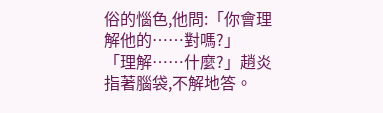俗的惱色,他問:「你會理解他的……對嗎?」
「理解……什麼?」趙炎指著腦袋,不解地答。